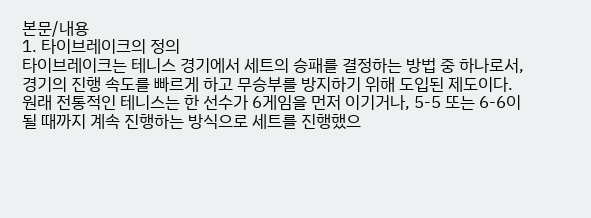본문/내용
1. 타이브레이크의 정의
타이브레이크는 테니스 경기에서 세트의 승패를 결정하는 방법 중 하나로서, 경기의 진행 속도를 빠르게 하고 무승부를 방지하기 위해 도입된 제도이다. 원래 전통적인 테니스는 한 선수가 6게임을 먼저 이기거나, 5-5 또는 6-6이 될 때까지 계속 진행하는 방식으로 세트를 진행했으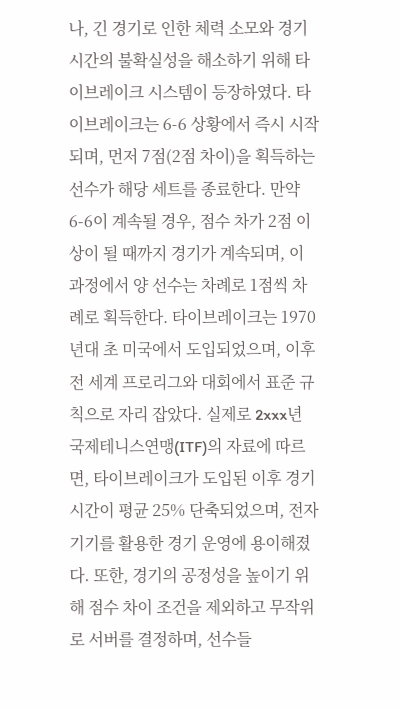나, 긴 경기로 인한 체력 소모와 경기 시간의 불확실성을 해소하기 위해 타이브레이크 시스템이 등장하였다. 타이브레이크는 6-6 상황에서 즉시 시작되며, 먼저 7점(2점 차이)을 획득하는 선수가 해당 세트를 종료한다. 만약 6-6이 계속될 경우, 점수 차가 2점 이상이 될 때까지 경기가 계속되며, 이 과정에서 양 선수는 차례로 1점씩 차례로 획득한다. 타이브레이크는 1970년대 초 미국에서 도입되었으며, 이후 전 세계 프로리그와 대회에서 표준 규칙으로 자리 잡았다. 실제로 2xxx년 국제테니스연맹(ITF)의 자료에 따르면, 타이브레이크가 도입된 이후 경기 시간이 평균 25% 단축되었으며, 전자기기를 활용한 경기 운영에 용이해졌다. 또한, 경기의 공정성을 높이기 위해 점수 차이 조건을 제외하고 무작위로 서버를 결정하며, 선수들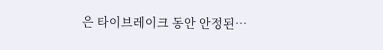은 타이브레이크 동안 안정된…